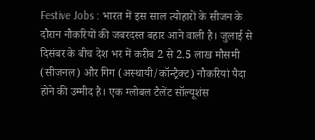Festive Jobs : भारत में इस साल त्योहारों के सीजन के दौरान नौकरियों की जबरदस्त बहार आने वाली है। जुलाई से दिसंबर के बीच देश भर में करीब 2 से 2.5 लाख मौसमी (सीजनल) और गिग (अस्थायी/कॉन्ट्रैक्ट) नौकरियां पैदा होने की उम्मीद है। एक ग्लोबल टैलेंट सॉल्यूशंस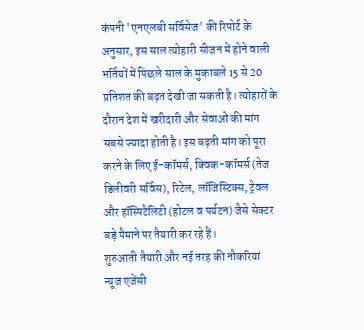कंपनी 'एनएलबी सर्विसेज' की रिपोर्ट के अनुसार, इस साल त्योहारी सीजन में होने वाली भर्तियों में पिछले साल के मुकाबले 15 से 20 प्रतिशत की बढ़त देखी जा सकती है। त्योहारों के दौरान देश में खरीदारी और सेवाओं की मांग सबसे ज्यादा होती है। इस बढ़ती मांग को पूरा करने के लिए ई-कॉमर्स, क्विक-कॉमर्स (तेज डिलीवरी सर्विस), रिटेल, लॉजिस्टिक्स, ट्रेवल और हॉस्पिटैलिटी (होटल व पर्यटन) जैसे सेक्टर बड़े पैमाने पर तैयारी कर रहे हैं।
शुरुआती तैयारी और नई तरह की नौकरियां
न्यूज एजेंसी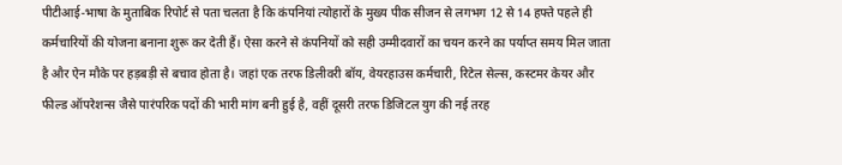पीटीआई-भाषा के मुताबिक रिपोर्ट से पता चलता है कि कंपनियां त्योहारों के मुख्य पीक सीजन से लगभग 12 से 14 हफ्ते पहले ही कर्मचारियों की योजना बनाना शुरू कर देती हैं। ऐसा करने से कंपनियों को सही उम्मीदवारों का चयन करने का पर्याप्त समय मिल जाता है और ऐन मौके पर हड़बड़ी से बचाव होता है। जहां एक तरफ डिलीवरी बॉय, वेयरहाउस कर्मचारी, रिटेल सेल्स, कस्टमर केयर और फील्ड ऑपरेशन्स जैसे पारंपरिक पदों की भारी मांग बनी हुई है, वहीं दूसरी तरफ डिजिटल युग की नई तरह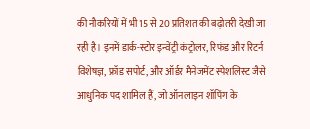की नौकरियों में भी 15 से 20 प्रतिशत की बढ़ोतरी देखी जा रही है। इनमें डार्क-स्टोर इन्वेंट्री कंट्रोलर, रिफंड और रिटर्न विशेषज्ञ, फ्रॉड सपोर्ट, और ऑर्डर मैनेजमेंट स्पेशलिस्ट जैसे आधुनिक पद शामिल हैं, जो ऑनलाइन शॉपिंग के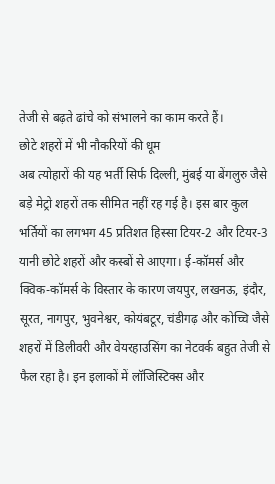तेजी से बढ़ते ढांचे को संभालने का काम करते हैं।
छोटे शहरों में भी नौकरियों की धूम
अब त्योहारों की यह भर्ती सिर्फ दिल्ली, मुंबई या बेंगलुरु जैसे बड़े मेट्रो शहरों तक सीमित नहीं रह गई है। इस बार कुल भर्तियों का लगभग 45 प्रतिशत हिस्सा टियर-2 और टियर-3 यानी छोटे शहरों और कस्बों से आएगा। ई-कॉमर्स और क्विक-कॉमर्स के विस्तार के कारण जयपुर, लखनऊ, इंदौर, सूरत, नागपुर, भुवनेश्वर, कोयंबटूर, चंडीगढ़ और कोच्चि जैसे शहरों में डिलीवरी और वेयरहाउसिंग का नेटवर्क बहुत तेजी से फैल रहा है। इन इलाकों में लॉजिस्टिक्स और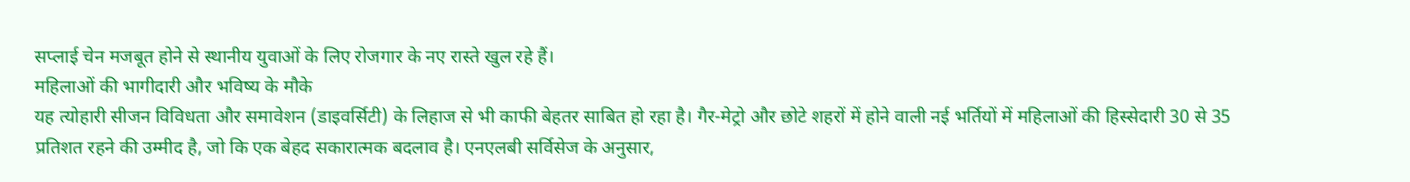सप्लाई चेन मजबूत होने से स्थानीय युवाओं के लिए रोजगार के नए रास्ते खुल रहे हैं।
महिलाओं की भागीदारी और भविष्य के मौके
यह त्योहारी सीजन विविधता और समावेशन (डाइवर्सिटी) के लिहाज से भी काफी बेहतर साबित हो रहा है। गैर-मेट्रो और छोटे शहरों में होने वाली नई भर्तियों में महिलाओं की हिस्सेदारी 30 से 35 प्रतिशत रहने की उम्मीद है, जो कि एक बेहद सकारात्मक बदलाव है। एनएलबी सर्विसेज के अनुसार,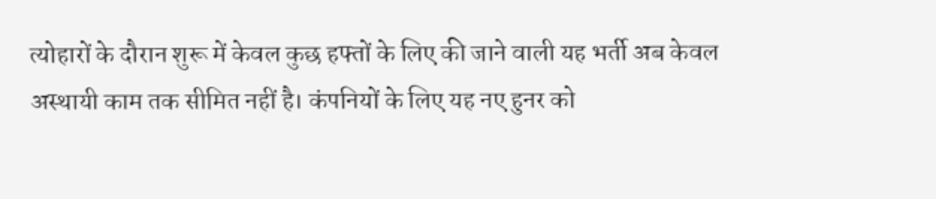त्योहारों के दौरान शुरू में केवल कुछ हफ्तों के लिए की जाने वाली यह भर्ती अब केवल अस्थायी काम तक सीमित नहीं है। कंपनियों के लिए यह नए हुनर को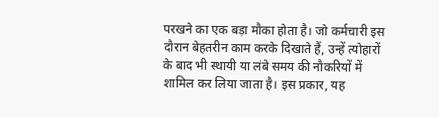परखने का एक बड़ा मौका होता है। जो कर्मचारी इस दौरान बेहतरीन काम करके दिखाते हैं, उन्हें त्योहारों के बाद भी स्थायी या लंबे समय की नौकरियों में शामिल कर लिया जाता है। इस प्रकार, यह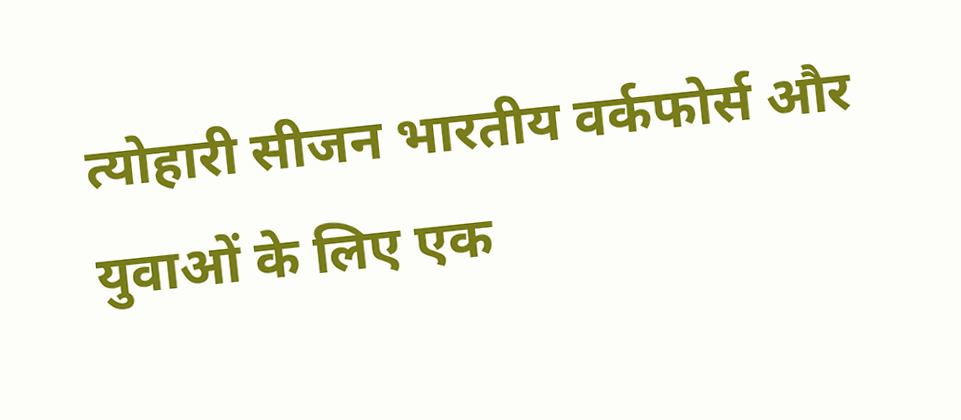त्योहारी सीजन भारतीय वर्कफोर्स और युवाओं के लिए एक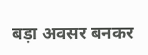बड़ा अवसर बनकर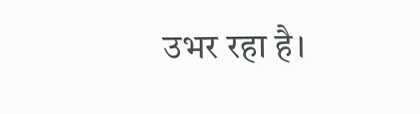उभर रहा है।